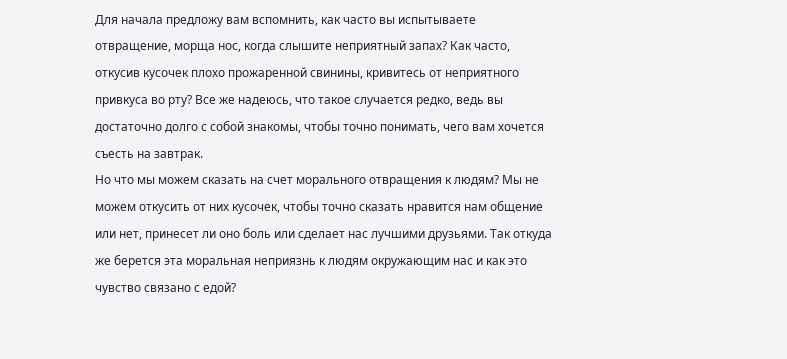Для начала предложу вам вспомнить, как часто вы испытываете отвращение, морща нос, когда слышите неприятный запах? Как часто, откусив кусочек плохо прожаренной свинины, кривитесь от неприятного привкуса во рту? Все же надеюсь, что такое случается редко, ведь вы достаточно долго с собой знакомы, чтобы точно понимать, чего вам хочется съесть на завтрак.
Но что мы можем сказать на счет морального отвращения к людям? Мы не можем откусить от них кусочек, чтобы точно сказать нравится нам общение или нет, принесет ли оно боль или сделает нас лучшими друзьями. Так откуда же берется эта моральная неприязнь к людям окружающим нас и как это чувство связано с едой?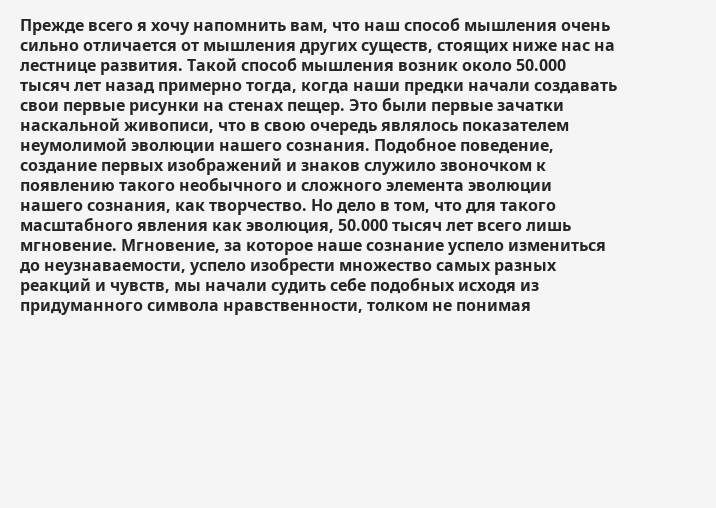Прежде всего я хочу напомнить вам, что наш способ мышления очень сильно отличается от мышления других существ, стоящих ниже нас на лестнице развития. Такой способ мышления возник около 50.000 тысяч лет назад примерно тогда, когда наши предки начали создавать свои первые рисунки на стенах пещер. Это были первые зачатки наскальной живописи, что в свою очередь являлось показателем неумолимой эволюции нашего сознания. Подобное поведение, создание первых изображений и знаков служило звоночком к появлению такого необычного и сложного элемента эволюции нашего сознания, как творчество. Но дело в том, что для такого масштабного явления как эволюция, 50.000 тысяч лет всего лишь мгновение. Мгновение, за которое наше сознание успело измениться до неузнаваемости, успело изобрести множество самых разных реакций и чувств, мы начали судить себе подобных исходя из придуманного символа нравственности, толком не понимая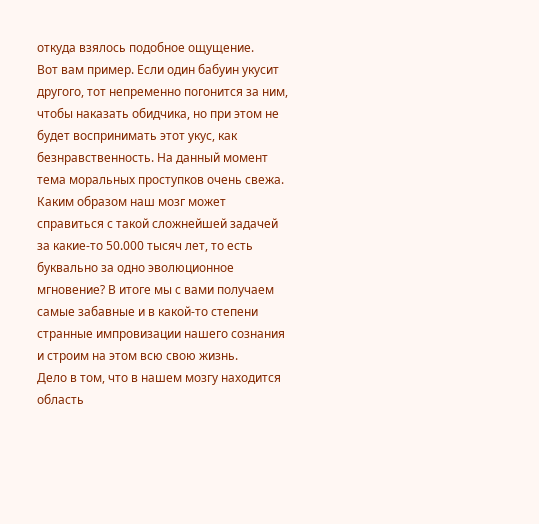откуда взялось подобное ощущение.
Вот вам пример. Если один бабуин укусит другого, тот непременно погонится за ним, чтобы наказать обидчика, но при этом не будет воспринимать этот укус, как безнравственность. На данный момент тема моральных проступков очень свежа. Каким образом наш мозг может справиться с такой сложнейшей задачей за какие-то 50.000 тысяч лет, то есть буквально за одно эволюционное мгновение? В итоге мы с вами получаем самые забавные и в какой-то степени странные импровизации нашего сознания и строим на этом всю свою жизнь.
Дело в том, что в нашем мозгу находится область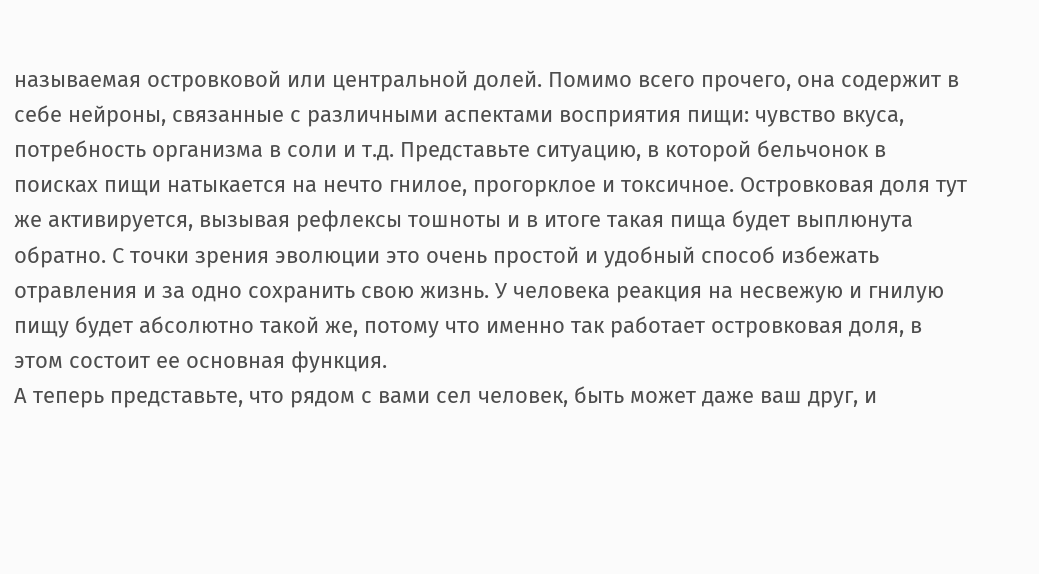называемая островковой или центральной долей. Помимо всего прочего, она содержит в себе нейроны, связанные с различными аспектами восприятия пищи: чувство вкуса, потребность организма в соли и т.д. Представьте ситуацию, в которой бельчонок в поисках пищи натыкается на нечто гнилое, прогорклое и токсичное. Островковая доля тут же активируется, вызывая рефлексы тошноты и в итоге такая пища будет выплюнута обратно. С точки зрения эволюции это очень простой и удобный способ избежать отравления и за одно сохранить свою жизнь. У человека реакция на несвежую и гнилую пищу будет абсолютно такой же, потому что именно так работает островковая доля, в этом состоит ее основная функция.
А теперь представьте, что рядом с вами сел человек, быть может даже ваш друг, и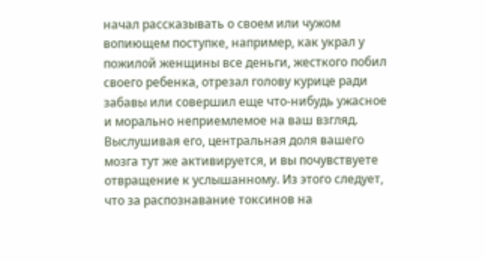начал рассказывать о своем или чужом вопиющем поступке, например, как украл у пожилой женщины все деньги, жесткого побил своего ребенка, отрезал голову курице ради забавы или совершил еще что-нибудь ужасное и морально неприемлемое на ваш взгляд.
Выслушивая его, центральная доля вашего мозга тут же активируется, и вы почувствуете отвращение к услышанному. Из этого следует, что за распознавание токсинов на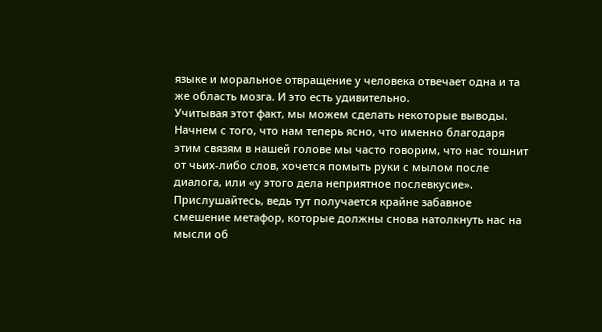языке и моральное отвращение у человека отвечает одна и та же область мозга. И это есть удивительно.
Учитывая этот факт, мы можем сделать некоторые выводы. Начнем с того, что нам теперь ясно, что именно благодаря этим связям в нашей голове мы часто говорим, что нас тошнит от чьих-либо слов, хочется помыть руки с мылом после диалога, или «у этого дела неприятное послевкусие». Прислушайтесь, ведь тут получается крайне забавное смешение метафор, которые должны снова натолкнуть нас на мысли об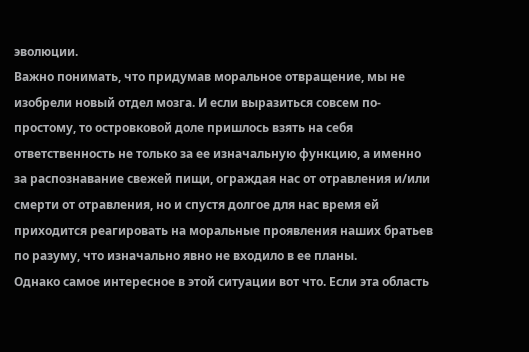эволюции.
Важно понимать, что придумав моральное отвращение, мы не изобрели новый отдел мозга. И если выразиться совсем по-простому, то островковой доле пришлось взять на себя ответственность не только за ее изначальную функцию, а именно за распознавание свежей пищи, ограждая нас от отравления и/или смерти от отравления, но и спустя долгое для нас время ей приходится реагировать на моральные проявления наших братьев по разуму, что изначально явно не входило в ее планы.
Однако самое интересное в этой ситуации вот что. Если эта область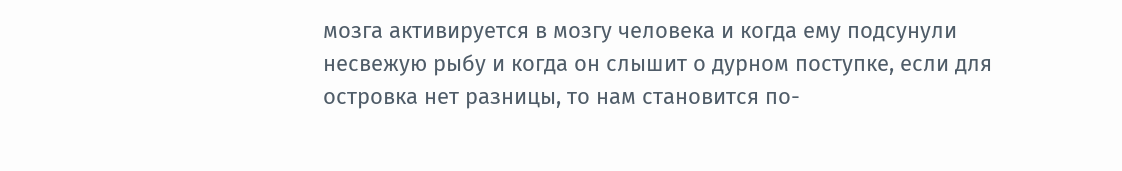мозга активируется в мозгу человека и когда ему подсунули несвежую рыбу и когда он слышит о дурном поступке, если для островка нет разницы, то нам становится по-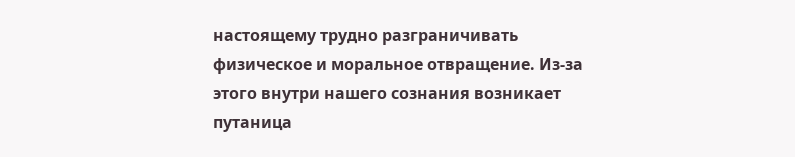настоящему трудно разграничивать физическое и моральное отвращение. Из-за этого внутри нашего сознания возникает путаница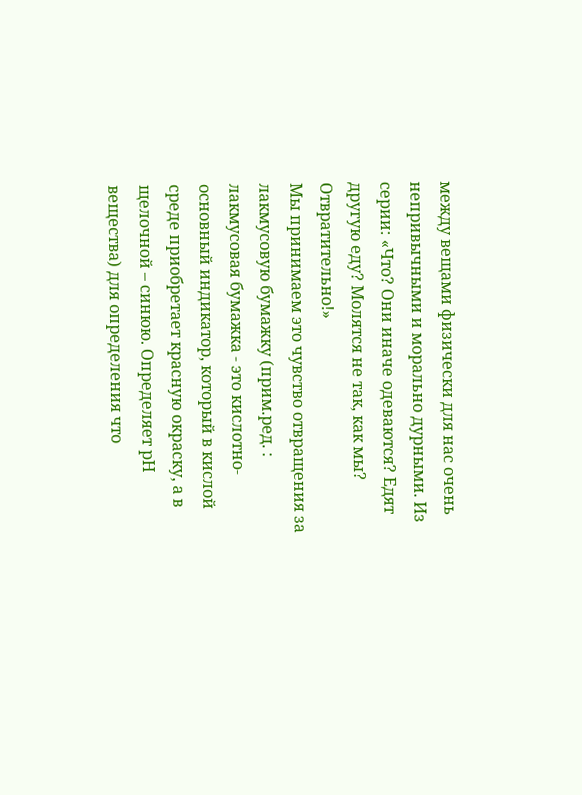между вещами физически для нас очень непривычными и морально дурными. Из серии: «Что? Они иначе одеваются? Едят другую еду? Молятся не так, как мы? Отвратительно!»
Мы принимаем это чувство отвращения за лакмусовую бумажку (прим.ред. : лакмусовая бумажка - это кислотно-основный индикатор, который в кислой среде приобретает красную окраску, а в щелочной – синюю. Определяет рН вещества) для определения что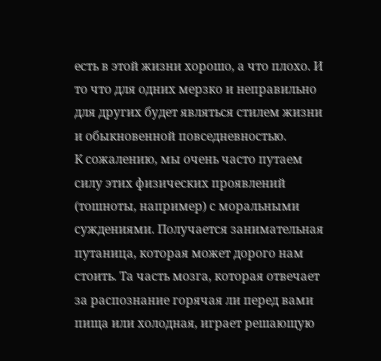есть в этой жизни хорошо, а что плохо. И то что для одних мерзко и неправильно для других будет являться стилем жизни и обыкновенной повседневностью.
К сожалению, мы очень часто путаем силу этих физических проявлений (тошноты, например) с моральными суждениями. Получается занимательная путаница, которая может дорого нам стоить. Та часть мозга, которая отвечает за распознание горячая ли перед вами пища или холодная, играет решающую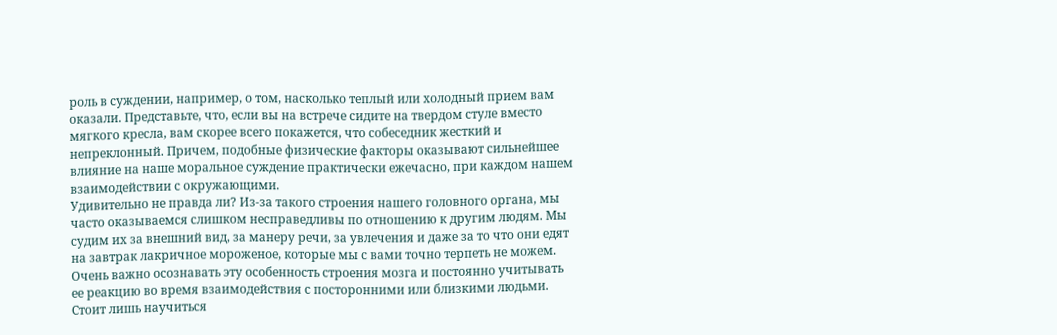роль в суждении, например, о том, насколько теплый или холодный прием вам оказали. Представьте, что, если вы на встрече сидите на твердом стуле вместо мягкого кресла, вам скорее всего покажется, что собеседник жесткий и непреклонный. Причем, подобные физические факторы оказывают сильнейшее влияние на наше моральное суждение практически ежечасно, при каждом нашем взаимодействии с окружающими.
Удивительно не правда ли? Из-за такого строения нашего головного органа, мы часто оказываемся слишком несправедливы по отношению к другим людям. Мы судим их за внешний вид, за манеру речи, за увлечения и даже за то что они едят на завтрак лакричное мороженое, которые мы с вами точно терпеть не можем.
Очень важно осознавать эту особенность строения мозга и постоянно учитывать ее реакцию во время взаимодействия с посторонними или близкими людьми. Стоит лишь научиться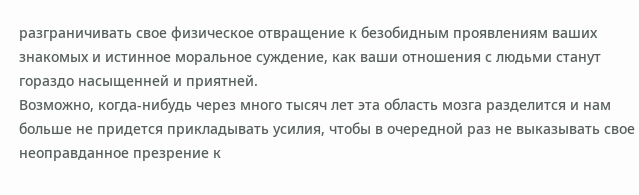разграничивать свое физическое отвращение к безобидным проявлениям ваших знакомых и истинное моральное суждение, как ваши отношения с людьми станут гораздо насыщенней и приятней.
Возможно, когда-нибудь через много тысяч лет эта область мозга разделится и нам больше не придется прикладывать усилия, чтобы в очередной раз не выказывать свое неоправданное презрение к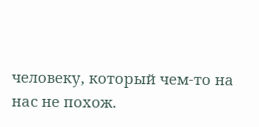человеку, который чем-то на нас не похож.